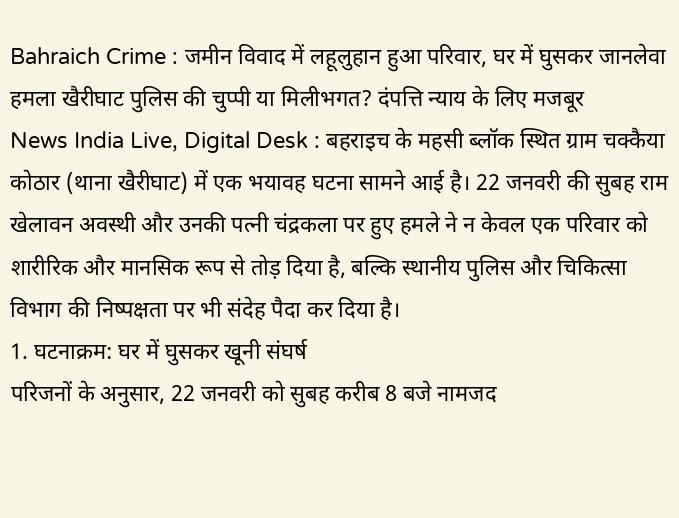Bahraich Crime : जमीन विवाद में लहूलुहान हुआ परिवार, घर में घुसकर जानलेवा हमला खैरीघाट पुलिस की चुप्पी या मिलीभगत? दंपत्ति न्याय के लिए मजबूर
News India Live, Digital Desk : बहराइच के महसी ब्लॉक स्थित ग्राम चक्कैया कोठार (थाना खैरीघाट) में एक भयावह घटना सामने आई है। 22 जनवरी की सुबह राम खेलावन अवस्थी और उनकी पत्नी चंद्रकला पर हुए हमले ने न केवल एक परिवार को शारीरिक और मानसिक रूप से तोड़ दिया है, बल्कि स्थानीय पुलिस और चिकित्सा विभाग की निष्पक्षता पर भी संदेह पैदा कर दिया है।
1. घटनाक्रम: घर में घुसकर खूनी संघर्ष
परिजनों के अनुसार, 22 जनवरी को सुबह करीब 8 बजे नामजद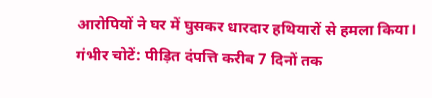आरोपियों ने घर में घुसकर धारदार हथियारों से हमला किया।
गंभीर चोटें: पीड़ित दंपत्ति करीब 7 दिनों तक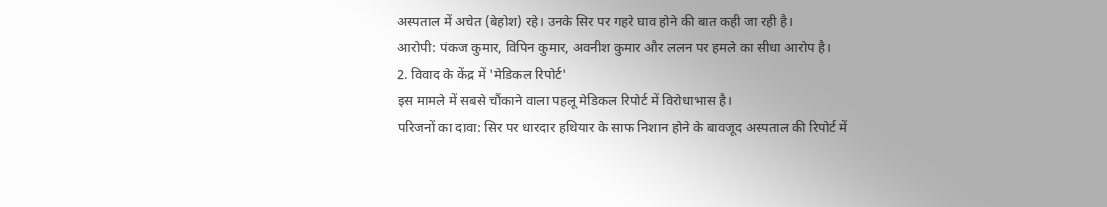अस्पताल में अचेत (बेहोश) रहे। उनके सिर पर गहरे घाव होने की बात कही जा रही है।
आरोपी: पंकज कुमार, विपिन कुमार, अवनीश कुमार और ललन पर हमले का सीधा आरोप है।
2. विवाद के केंद्र में 'मेडिकल रिपोर्ट'
इस मामले में सबसे चौंकाने वाला पहलू मेडिकल रिपोर्ट में विरोधाभास है।
परिजनों का दावा: सिर पर धारदार हथियार के साफ निशान होने के बावजूद अस्पताल की रिपोर्ट में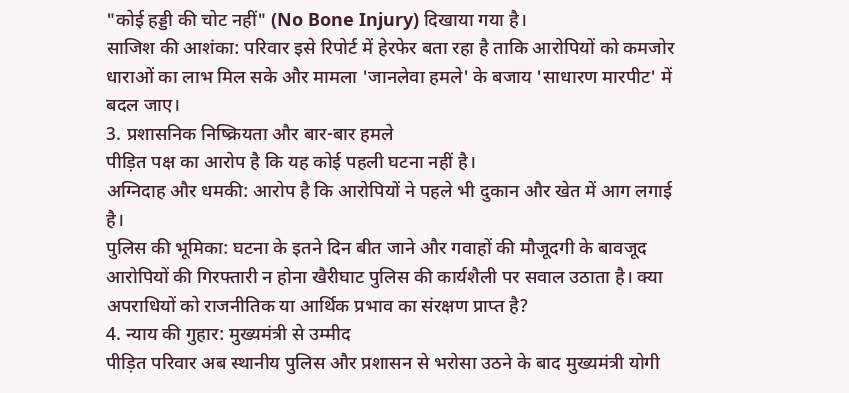"कोई हड्डी की चोट नहीं" (No Bone Injury) दिखाया गया है।
साजिश की आशंका: परिवार इसे रिपोर्ट में हेरफेर बता रहा है ताकि आरोपियों को कमजोर धाराओं का लाभ मिल सके और मामला 'जानलेवा हमले' के बजाय 'साधारण मारपीट' में बदल जाए।
3. प्रशासनिक निष्क्रियता और बार-बार हमले
पीड़ित पक्ष का आरोप है कि यह कोई पहली घटना नहीं है।
अग्निदाह और धमकी: आरोप है कि आरोपियों ने पहले भी दुकान और खेत में आग लगाई है।
पुलिस की भूमिका: घटना के इतने दिन बीत जाने और गवाहों की मौजूदगी के बावजूद आरोपियों की गिरफ्तारी न होना खैरीघाट पुलिस की कार्यशैली पर सवाल उठाता है। क्या अपराधियों को राजनीतिक या आर्थिक प्रभाव का संरक्षण प्राप्त है?
4. न्याय की गुहार: मुख्यमंत्री से उम्मीद
पीड़ित परिवार अब स्थानीय पुलिस और प्रशासन से भरोसा उठने के बाद मुख्यमंत्री योगी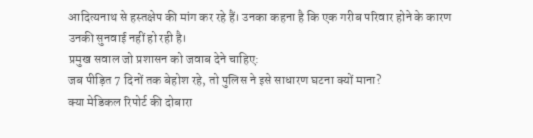आदित्यनाथ से हस्तक्षेप की मांग कर रहे हैं। उनका कहना है कि एक गरीब परिवार होने के कारण उनकी सुनवाई नहीं हो रही है।
प्रमुख सवाल जो प्रशासन को जवाब देने चाहिए:
जब पीड़ित 7 दिनों तक बेहोश रहे, तो पुलिस ने इसे साधारण घटना क्यों माना?
क्या मेडिकल रिपोर्ट की दोबारा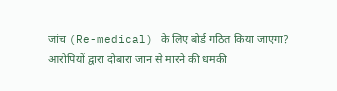जांच (Re-medical) के लिए बोर्ड गठित किया जाएगा?
आरोपियों द्वारा दोबारा जान से मारने की धमकी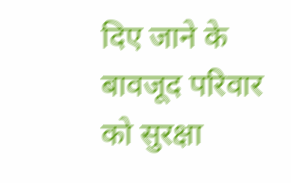दिए जाने के बावजूद परिवार को सुरक्षा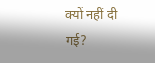क्यों नहीं दी गई?